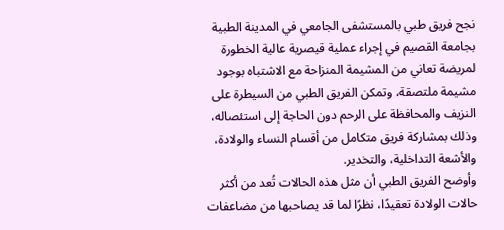نجح فريق طبي بالمستشفى الجامعي في المدينة الطبية بجامعة القصيم في إجراء عملية قيصرية عالية الخطورة لمريضة تعاني من المشيمة المنزاحة مع الاشتباه بوجود مشيمة ملتصقة، وتمكن الفريق الطبي من السيطرة على النزيف والمحافظة على الرحم دون الحاجة إلى استئصاله، وذلك بمشاركة فريق متكامل من أقسام النساء والولادة، والأشعة التداخلية، والتخدير.
وأوضح الفريق الطبي أن مثل هذه الحالات تُعد من أكثر حالات الولادة تعقيدًا، نظرًا لما قد يصاحبها من مضاعفات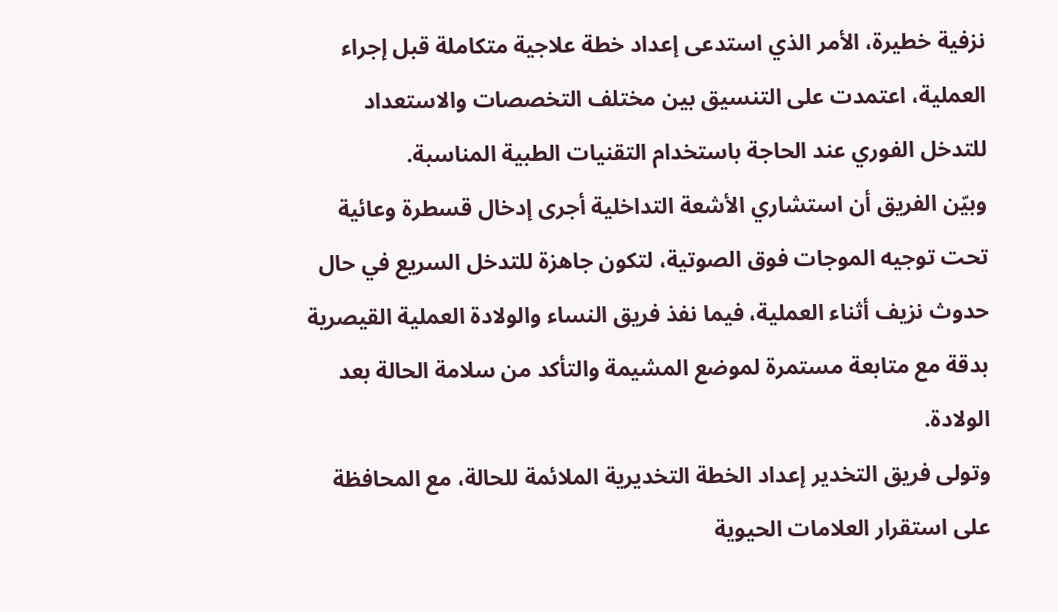نزفية خطيرة، الأمر الذي استدعى إعداد خطة علاجية متكاملة قبل إجراء العملية، اعتمدت على التنسيق بين مختلف التخصصات والاستعداد للتدخل الفوري عند الحاجة باستخدام التقنيات الطبية المناسبة.
وبيّن الفريق أن استشاري الأشعة التداخلية أجرى إدخال قسطرة وعائية تحت توجيه الموجات فوق الصوتية، لتكون جاهزة للتدخل السريع في حال حدوث نزيف أثناء العملية، فيما نفذ فريق النساء والولادة العملية القيصرية بدقة مع متابعة مستمرة لموضع المشيمة والتأكد من سلامة الحالة بعد الولادة.
وتولى فريق التخدير إعداد الخطة التخديرية الملائمة للحالة، مع المحافظة على استقرار العلامات الحيوية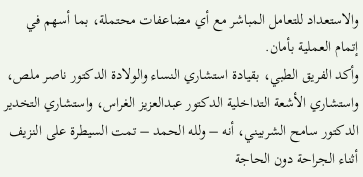والاستعداد للتعامل المباشر مع أي مضاعفات محتملة، بما أسهم في إتمام العملية بأمان.
وأكد الفريق الطبي، بقيادة استشاري النساء والولادة الدكتور ناصر ملص، واستشاري الأشعة التداخلية الدكتور عبدالعزيز الغراس، واستشاري التخدير الدكتور سامح الشربيني، أنه – ولله الحمد – تمت السيطرة على النزيف أثناء الجراحة دون الحاجة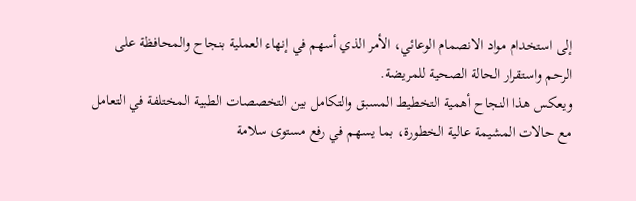إلى استخدام مواد الانصمام الوعائي، الأمر الذي أسهم في إنهاء العملية بنجاح والمحافظة على الرحم واستقرار الحالة الصحية للمريضة.
ويعكس هذا النجاح أهمية التخطيط المسبق والتكامل بين التخصصات الطبية المختلفة في التعامل مع حالات المشيمة عالية الخطورة، بما يسهم في رفع مستوى سلامة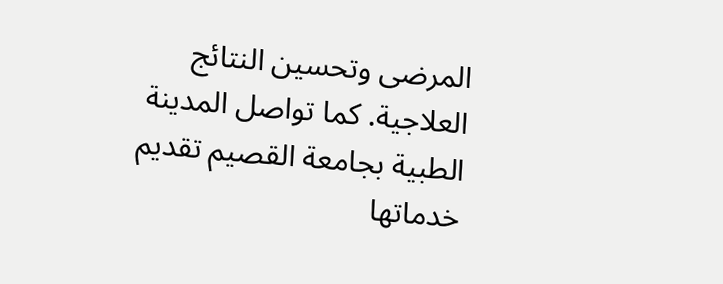المرضى وتحسين النتائج العلاجية. كما تواصل المدينة الطبية بجامعة القصيم تقديم خدماتها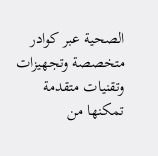الصحية عبر كوادر متخصصة وتجهيزات وتقنيات متقدمة تمكنها من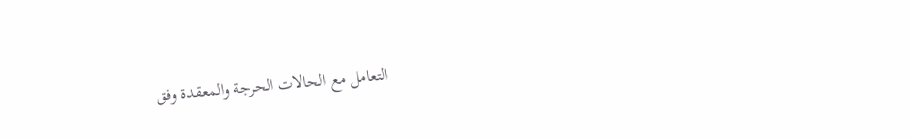التعامل مع الحالات الحرجة والمعقدة وفق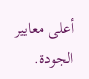أعلى معايير الجودة.